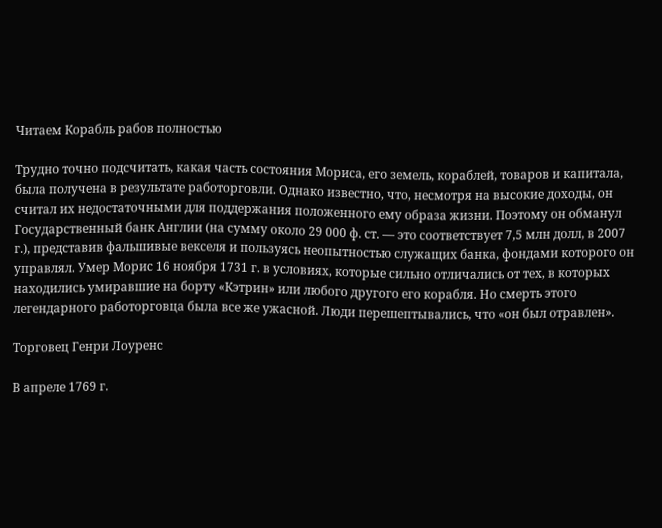Читаем Корабль рабов полностью

Трудно точно подсчитать, какая часть состояния Мориса, его земель, кораблей, товаров и капитала, была получена в результате работорговли. Однако известно, что, несмотря на высокие доходы, он считал их недостаточными для поддержания положенного ему образа жизни. Поэтому он обманул Государственный банк Англии (на сумму около 29 000 ф. ст. — это соответствует 7,5 млн долл, в 2007 г.), представив фальшивые векселя и пользуясь неопытностью служащих банка, фондами которого он управлял. Умер Морис 16 ноября 1731 г. в условиях, которые сильно отличались от тех, в которых находились умиравшие на борту «Кэтрин» или любого другого его корабля. Но смерть этого легендарного работорговца была все же ужасной. Люди перешептывались, что «он был отравлен».

Торговец Генри Лоуренс

В апреле 1769 г.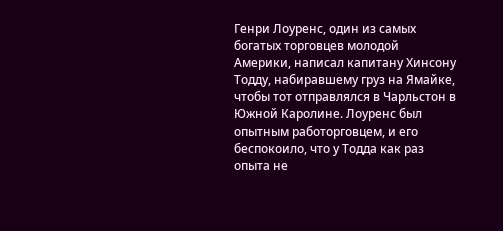Генри Лоуренс, один из самых богатых торговцев молодой Америки, написал капитану Хинсону Тодду, набиравшему груз на Ямайке, чтобы тот отправлялся в Чарльстон в Южной Каролине. Лоуренс был опытным работорговцем, и его беспокоило, что у Тодда как раз опыта не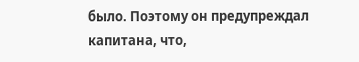было. Поэтому он предупреждал капитана, что,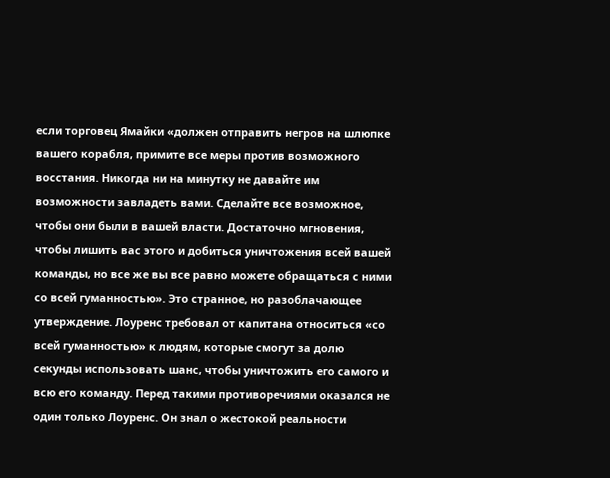если торговец Ямайки «должен отправить негров на шлюпке вашего корабля, примите все меры против возможного восстания. Никогда ни на минутку не давайте им возможности завладеть вами. Сделайте все возможное, чтобы они были в вашей власти. Достаточно мгновения, чтобы лишить вас этого и добиться уничтожения всей вашей команды, но все же вы все равно можете обращаться с ними со всей гуманностью». Это странное, но разоблачающее утверждение. Лоуренс требовал от капитана относиться «со всей гуманностью» к людям, которые смогут за долю секунды использовать шанс, чтобы уничтожить его самого и всю его команду. Перед такими противоречиями оказался не один только Лоуренс. Он знал о жестокой реальности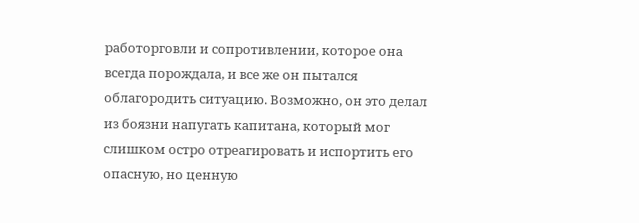работорговли и сопротивлении, которое она всегда порождала, и все же он пытался облагородить ситуацию. Возможно, он это делал из боязни напугать капитана, который мог слишком остро отреагировать и испортить его опасную, но ценную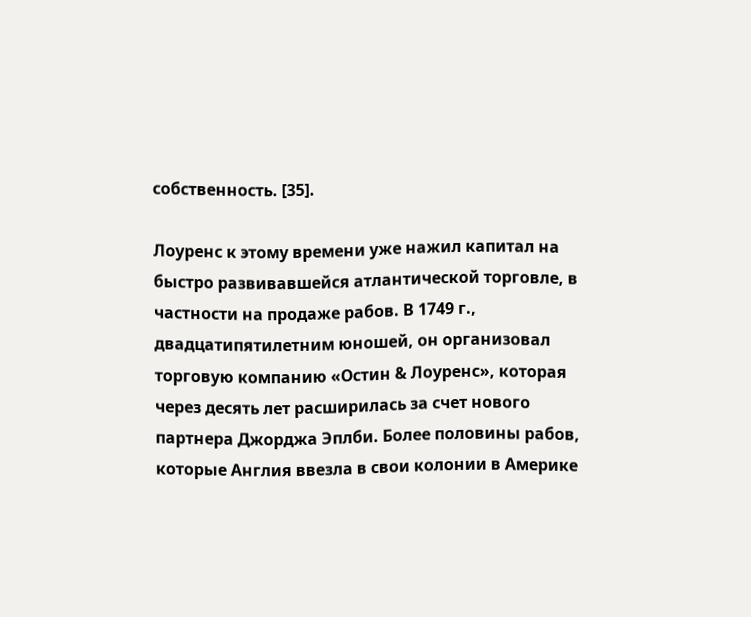собственность. [35].

Лоуренс к этому времени уже нажил капитал на быстро развивавшейся атлантической торговле, в частности на продаже рабов. В 1749 г., двадцатипятилетним юношей, он организовал торговую компанию «Остин & Лоуренс», которая через десять лет расширилась за счет нового партнера Джорджа Эплби. Более половины рабов, которые Англия ввезла в свои колонии в Америке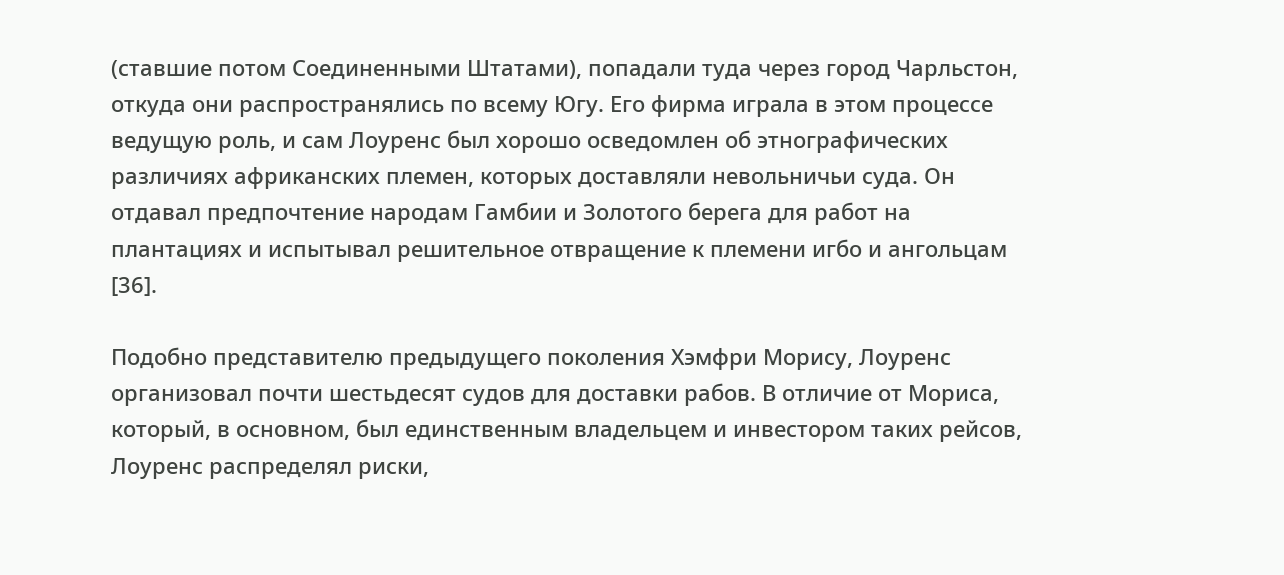(ставшие потом Соединенными Штатами), попадали туда через город Чарльстон, откуда они распространялись по всему Югу. Его фирма играла в этом процессе ведущую роль, и сам Лоуренс был хорошо осведомлен об этнографических различиях африканских племен, которых доставляли невольничьи суда. Он отдавал предпочтение народам Гамбии и Золотого берега для работ на плантациях и испытывал решительное отвращение к племени игбо и ангольцам [36].

Подобно представителю предыдущего поколения Хэмфри Морису, Лоуренс организовал почти шестьдесят судов для доставки рабов. В отличие от Мориса, который, в основном, был единственным владельцем и инвестором таких рейсов, Лоуренс распределял риски,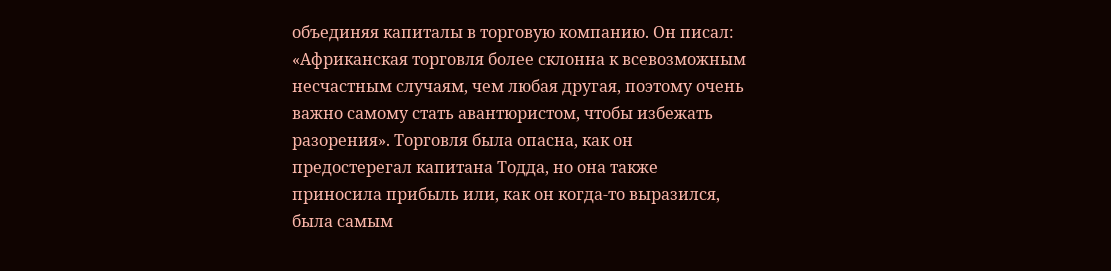объединяя капиталы в торговую компанию. Он писал: «Африканская торговля более склонна к всевозможным несчастным случаям, чем любая другая, поэтому очень важно самому стать авантюристом, чтобы избежать разорения». Торговля была опасна, как он предостерегал капитана Тодда, но она также приносила прибыль или, как он когда-то выразился, была самым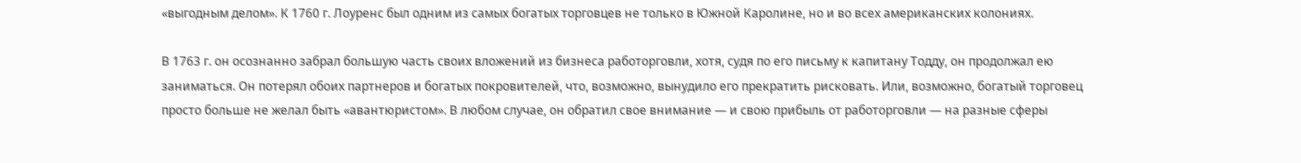«выгодным делом». К 1760 г. Лоуренс был одним из самых богатых торговцев не только в Южной Каролине, но и во всех американских колониях.

В 1763 г. он осознанно забрал большую часть своих вложений из бизнеса работорговли, хотя, судя по его письму к капитану Тодду, он продолжал ею заниматься. Он потерял обоих партнеров и богатых покровителей, что, возможно, вынудило его прекратить рисковать. Или, возможно, богатый торговец просто больше не желал быть «авантюристом». В любом случае, он обратил свое внимание — и свою прибыль от работорговли — на разные сферы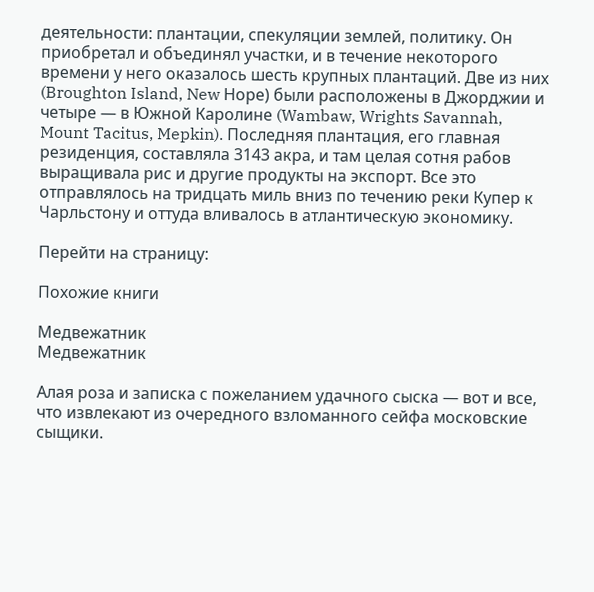деятельности: плантации, спекуляции землей, политику. Он приобретал и объединял участки, и в течение некоторого времени у него оказалось шесть крупных плантаций. Две из них (Broughton Island, New Норе) были расположены в Джорджии и четыре — в Южной Каролине (Wambaw, Wrights Savannah, Mount Tacitus, Mepkin). Последняя плантация, его главная резиденция, составляла 3143 акра, и там целая сотня рабов выращивала рис и другие продукты на экспорт. Все это отправлялось на тридцать миль вниз по течению реки Купер к Чарльстону и оттуда вливалось в атлантическую экономику.

Перейти на страницу:

Похожие книги

Медвежатник
Медвежатник

Алая роза и записка с пожеланием удачного сыска — вот и все, что извлекают из очередного взломанного сейфа московские сыщики.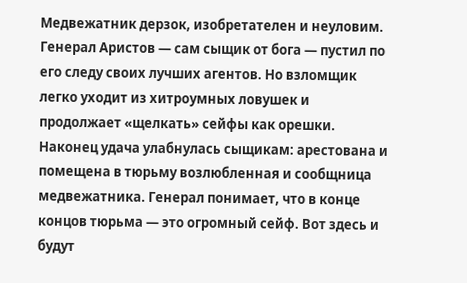Медвежатник дерзок, изобретателен и неуловим. Генерал Аристов — сам сыщик от бога — пустил по его следу своих лучших агентов. Но взломщик легко уходит из хитроумных ловушек и продолжает «щелкать» сейфы как орешки. Наконец удача улабнулась сыщикам: арестована и помещена в тюрьму возлюбленная и сообщница медвежатника. Генерал понимает, что в конце концов тюрьма — это огромный сейф. Вот здесь и будут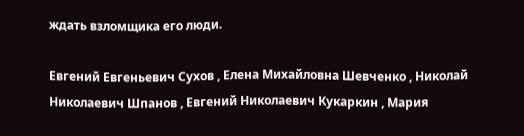ждать взломщика его люди.

Евгений Евгеньевич Сухов , Елена Михайловна Шевченко , Николай Николаевич Шпанов , Евгений Николаевич Кукаркин , Мария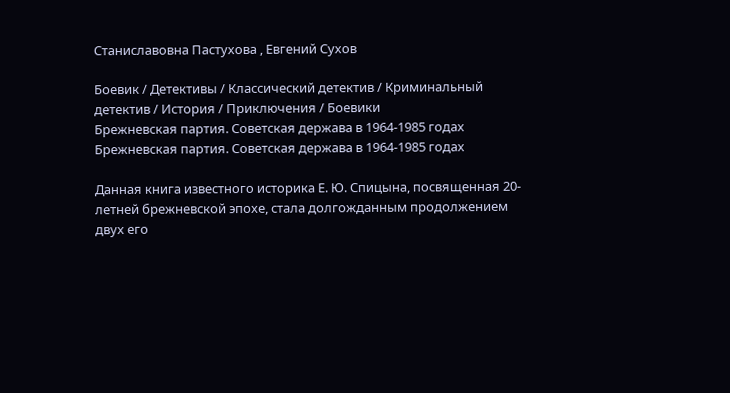Станиславовна Пастухова , Евгений Сухов

Боевик / Детективы / Классический детектив / Криминальный детектив / История / Приключения / Боевики
Брежневская партия. Советская держава в 1964-1985 годах
Брежневская партия. Советская держава в 1964-1985 годах

Данная книга известного историка Е. Ю. Спицына, посвященная 20-летней брежневской эпохе, стала долгожданным продолжением двух его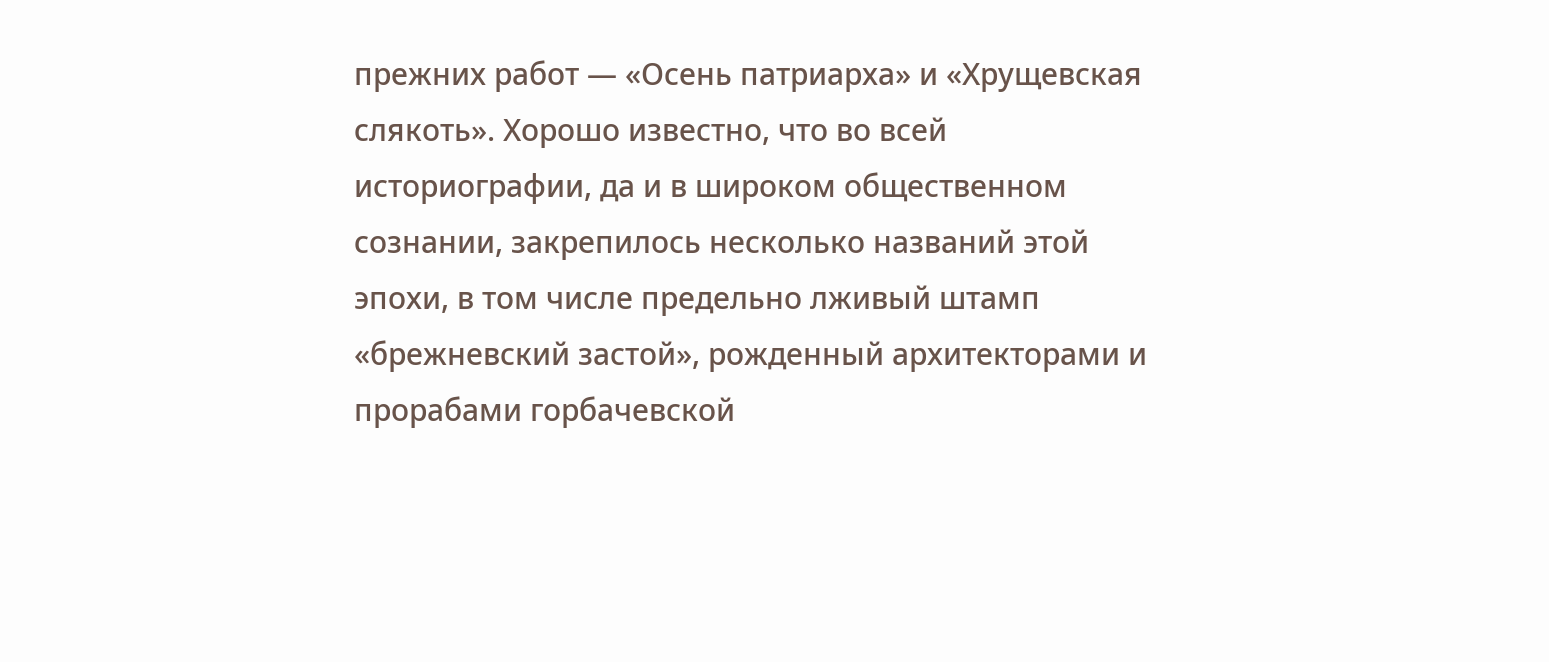прежних работ — «Осень патриарха» и «Хрущевская слякоть». Хорошо известно, что во всей историографии, да и в широком общественном сознании, закрепилось несколько названий этой эпохи, в том числе предельно лживый штамп «брежневский застой», рожденный архитекторами и прорабами горбачевской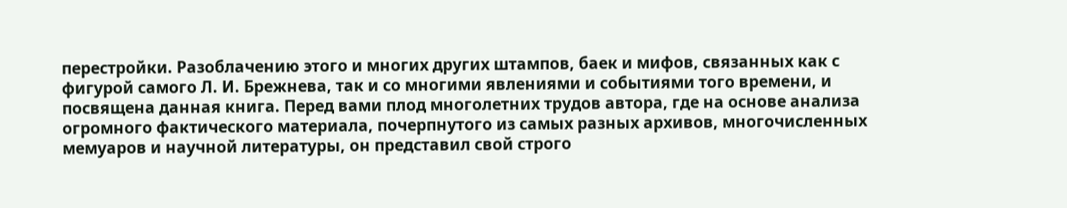перестройки. Разоблачению этого и многих других штампов, баек и мифов, связанных как с фигурой самого Л. И. Брежнева, так и со многими явлениями и событиями того времени, и посвящена данная книга. Перед вами плод многолетних трудов автора, где на основе анализа огромного фактического материала, почерпнутого из самых разных архивов, многочисленных мемуаров и научной литературы, он представил свой строго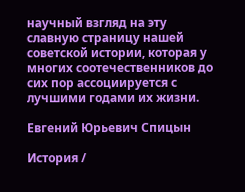научный взгляд на эту славную страницу нашей советской истории, которая у многих соотечественников до сих пор ассоциируется с лучшими годами их жизни.

Евгений Юрьевич Спицын

История /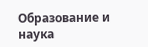Образование и наука